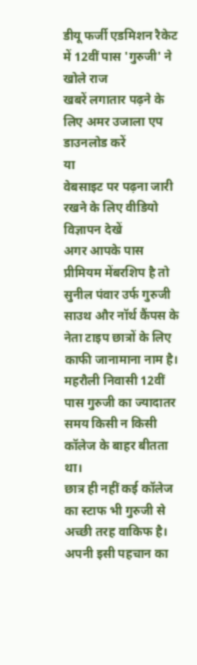डीयू फर्जी एडमिशन रैकेट में 12वीं पास 'गुरुजी' ने खोले राज
खबरें लगातार पढ़ने के लिए अमर उजाला एप डाउनलोड करें
या
वेबसाइट पर पढ़ना जारी रखने के लिए वीडियो विज्ञापन देखें
अगर आपके पास प्रीमियम मेंबरशिप है तो
सुनील पंवार उर्फ गुरुजी साउथ और नॉर्थ कैंपस के नेता टाइप छात्रों के लिए काफी जानामाना नाम है। महरौली निवासी 12वीं पास गुरुजी का ज्यादातर समय किसी न किसी कॉलेज के बाहर बीतता था।
छात्र ही नहीं कई कॉलेज का स्टाफ भी गुरुजी से अच्छी तरह वाकिफ है। अपनी इसी पहचान का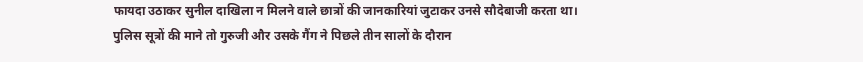फायदा उठाकर सुनील दाखिला न मिलने वाले छात्रों की जानकारियां जुटाकर उनसे सौदेबाजी करता था।
पुलिस सूत्रों की माने तो गुरुजी और उसके गैंग ने पिछले तीन सालों के दौरान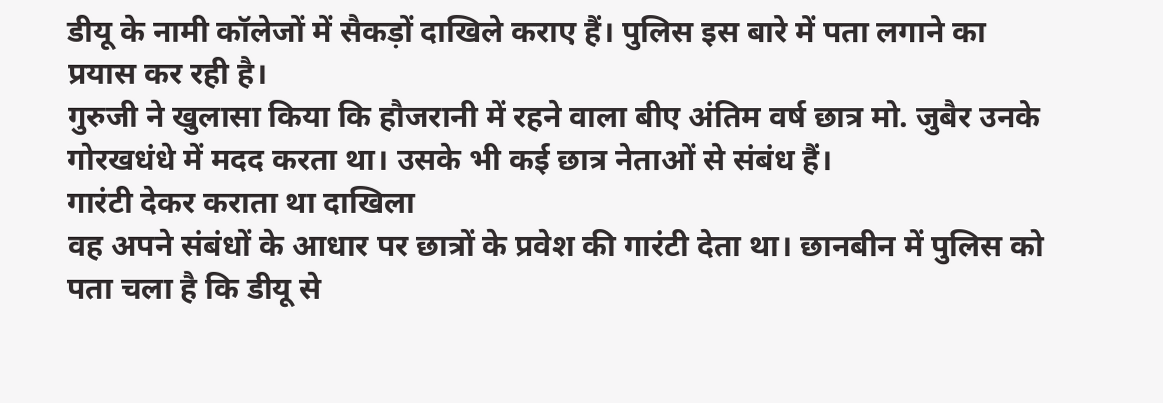डीयू के नामी कॉलेजों में सैकड़ों दाखिले कराए हैं। पुलिस इस बारे में पता लगाने का प्रयास कर रही है।
गुरुजी ने खुलासा किया कि हौजरानी में रहने वाला बीए अंतिम वर्ष छात्र मो. जुबैर उनके गोरखधंधे में मदद करता था। उसके भी कई छात्र नेताओं से संबंध हैं।
गारंटी देकर कराता था दाखिला
वह अपने संबंधों के आधार पर छात्रों के प्रवेश की गारंटी देता था। छानबीन में पुलिस को पता चला है कि डीयू से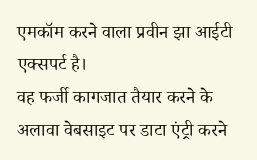एमकॉम करने वाला प्रवीन झा आईटी एक्सपर्ट है।
वह फर्जी कागजात तैयार करने के अलावा वेबसाइट पर डाटा एंट्री करने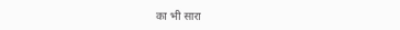का भी सारा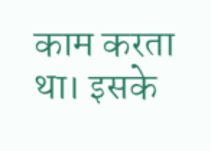काम करता था। इसके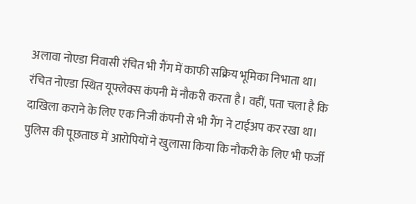अलावा नोएडा निवासी रंचित भी गैंग में काफी सक्रिय भूमिका निभाता था।
रंचित नोएडा स्थित यूफ्लेक्स कंपनी में नौकरी करता है। वहीं, पता चला है कि दाखिला कराने के लिए एक निजी कंपनी से भी गैंग ने टाईअप कर रखा था।
पुलिस की पूछताछ में आरोपियों ने खुलासा किया कि नौकरी के लिए भी फर्जी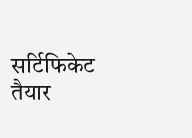सर्टिफिकेट तैयार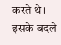करते थे। इसके बदले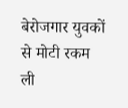बेरोजगार युवकों से मोटी रकम ली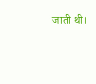जाती थी।